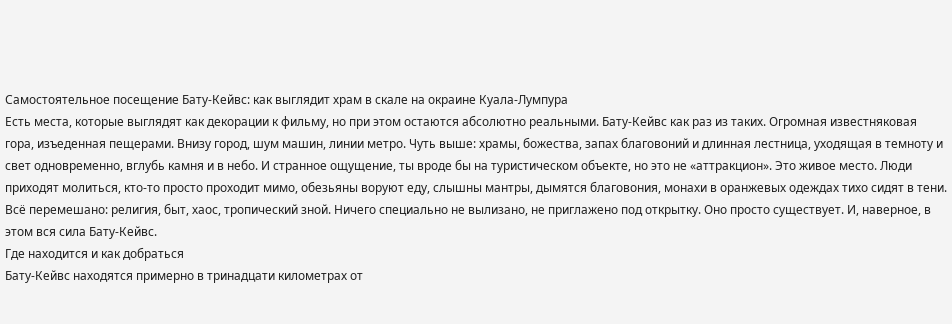Самостоятельное посещение Бату-Кейвс: как выглядит храм в скале на окраине Куала-Лумпура
Есть места, которые выглядят как декорации к фильму, но при этом остаются абсолютно реальными. Бату-Кейвс как раз из таких. Огромная известняковая гора, изъеденная пещерами. Внизу город, шум машин, линии метро. Чуть выше: храмы, божества, запах благовоний и длинная лестница, уходящая в темноту и свет одновременно, вглубь камня и в небо. И странное ощущение, ты вроде бы на туристическом объекте, но это не «аттракцион». Это живое место. Люди приходят молиться, кто-то просто проходит мимо, обезьяны воруют еду, слышны мантры, дымятся благовония, монахи в оранжевых одеждах тихо сидят в тени. Всё перемешано: религия, быт, хаос, тропический зной. Ничего специально не вылизано, не приглажено под открытку. Оно просто существует. И, наверное, в этом вся сила Бату-Кейвс.
Где находится и как добраться
Бату-Кейвс находятся примерно в тринадцати километрах от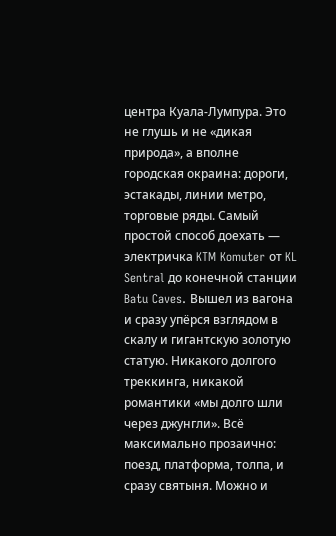центра Куала-Лумпура. Это не глушь и не «дикая природа», а вполне городская окраина: дороги, эстакады, линии метро, торговые ряды. Самый простой способ доехать — электричка KTM Komuter от KL Sentral до конечной станции Batu Caves. Вышел из вагона и сразу упёрся взглядом в скалу и гигантскую золотую статую. Никакого долгого треккинга, никакой романтики «мы долго шли через джунгли». Всё максимально прозаично: поезд, платформа, толпа, и сразу святыня. Можно и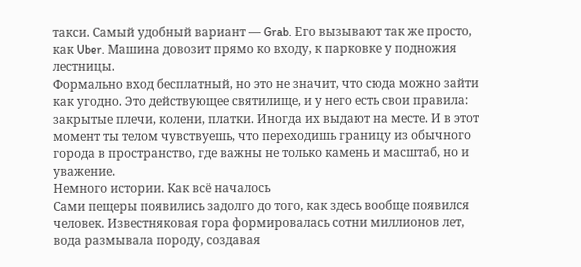такси. Самый удобный вариант — Grab. Его вызывают так же просто, как Uber. Машина довозит прямо ко входу, к парковке у подножия лестницы.
Формально вход бесплатный, но это не значит, что сюда можно зайти как угодно. Это действующее святилище, и у него есть свои правила: закрытые плечи, колени, платки. Иногда их выдают на месте. И в этот момент ты телом чувствуешь, что переходишь границу из обычного города в пространство, где важны не только камень и масштаб, но и уважение.
Немного истории. Как всё началось
Сами пещеры появились задолго до того, как здесь вообще появился человек. Известняковая гора формировалась сотни миллионов лет, вода размывала породу, создавая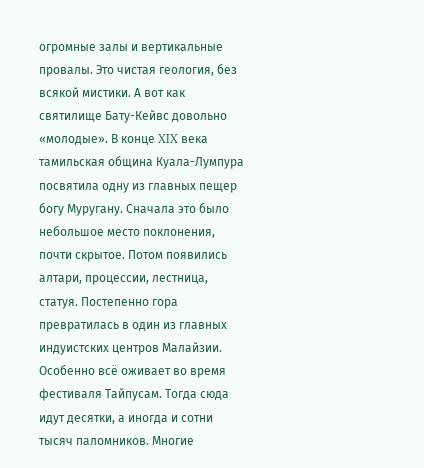огромные залы и вертикальные провалы. Это чистая геология, без всякой мистики. А вот как святилище Бату-Кейвс довольно «молодые». В конце XIX века тамильская община Куала-Лумпура посвятила одну из главных пещер богу Муругану. Сначала это было небольшое место поклонения, почти скрытое. Потом появились алтари, процессии, лестница, статуя. Постепенно гора превратилась в один из главных индуистских центров Малайзии.
Особенно всё оживает во время фестиваля Тайпусам. Тогда сюда идут десятки, а иногда и сотни тысяч паломников. Многие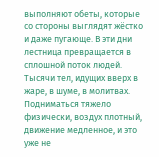выполняют обеты, которые со стороны выглядят жёстко и даже пугающе. В эти дни лестница превращается в сплошной поток людей. Тысячи тел, идущих вверх в жаре, в шуме, в молитвах. Подниматься тяжело физически, воздух плотный, движение медленное, и это уже не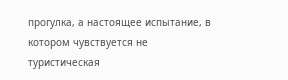прогулка, а настоящее испытание, в котором чувствуется не туристическая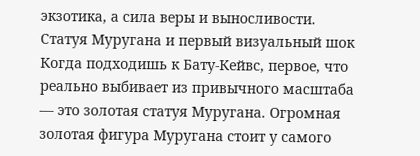экзотика, а сила веры и выносливости.
Статуя Муругана и первый визуальный шок
Когда подходишь к Бату-Кейвс, первое, что реально выбивает из привычного масштаба — это золотая статуя Муругана. Огромная золотая фигура Муругана стоит у самого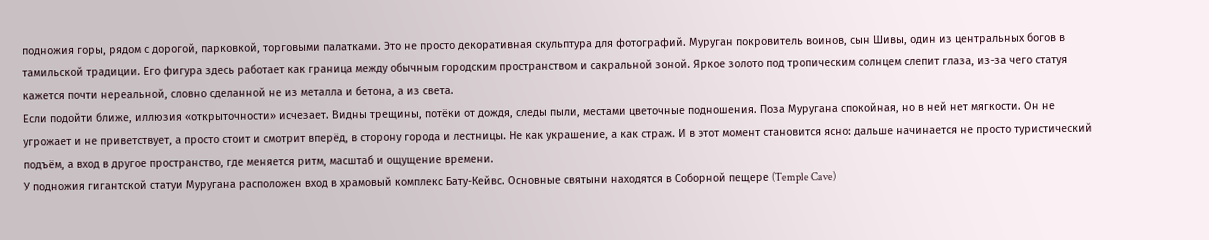подножия горы, рядом с дорогой, парковкой, торговыми палатками. Это не просто декоративная скульптура для фотографий. Муруган покровитель воинов, сын Шивы, один из центральных богов в тамильской традиции. Его фигура здесь работает как граница между обычным городским пространством и сакральной зоной. Яркое золото под тропическим солнцем слепит глаза, из-за чего статуя кажется почти нереальной, словно сделанной не из металла и бетона, а из света.
Если подойти ближе, иллюзия «открыточности» исчезает. Видны трещины, потёки от дождя, следы пыли, местами цветочные подношения. Поза Муругана спокойная, но в ней нет мягкости. Он не угрожает и не приветствует, а просто стоит и смотрит вперёд, в сторону города и лестницы. Не как украшение, а как страж. И в этот момент становится ясно: дальше начинается не просто туристический подъём, а вход в другое пространство, где меняется ритм, масштаб и ощущение времени.
У подножия гигантской статуи Муругана расположен вход в храмовый комплекс Бату-Кейвс. Основные святыни находятся в Соборной пещере (Temple Cave)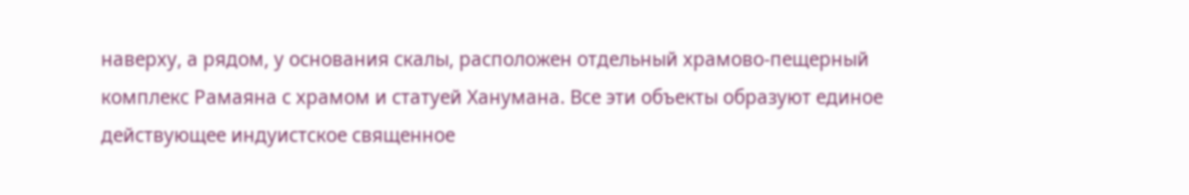наверху, а рядом, у основания скалы, расположен отдельный храмово-пещерный комплекс Рамаяна с храмом и статуей Ханумана. Все эти объекты образуют единое действующее индуистское священное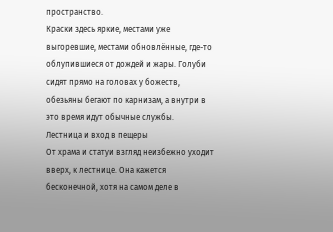пространство.
Краски здесь яркие, местами уже выгоревшие, местами обновлённые, где-то облупившиеся от дождей и жары. Голуби сидят прямо на головах у божеств, обезьяны бегают по карнизам, а внутри в это время идут обычные службы.
Лестница и вход в пещеры
От храма и статуи взгляд неизбежно уходит вверх, к лестнице. Она кажется бесконечной, хотя на самом деле в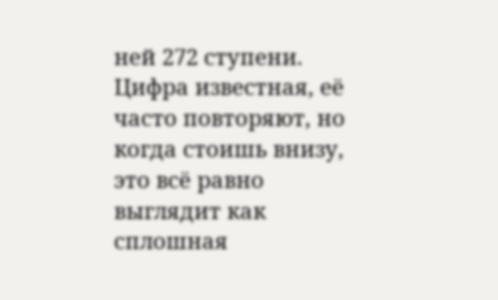ней 272 ступени. Цифра известная, её часто повторяют, но когда стоишь внизу, это всё равно выглядит как сплошная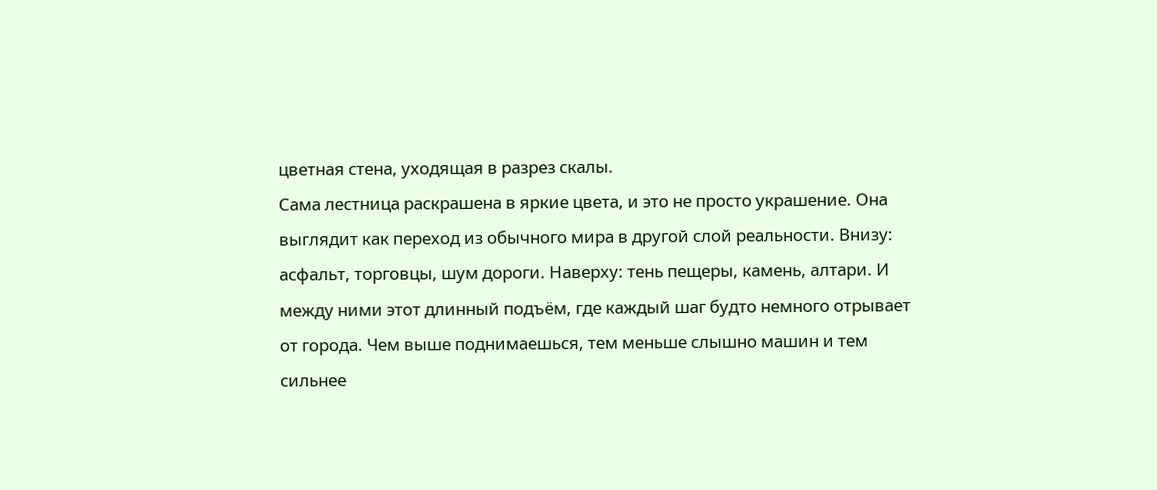цветная стена, уходящая в разрез скалы.
Сама лестница раскрашена в яркие цвета, и это не просто украшение. Она выглядит как переход из обычного мира в другой слой реальности. Внизу: асфальт, торговцы, шум дороги. Наверху: тень пещеры, камень, алтари. И между ними этот длинный подъём, где каждый шаг будто немного отрывает от города. Чем выше поднимаешься, тем меньше слышно машин и тем сильнее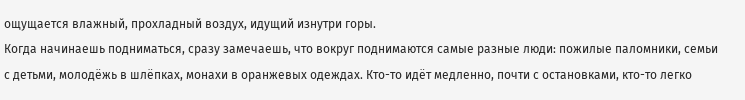ощущается влажный, прохладный воздух, идущий изнутри горы.
Когда начинаешь подниматься, сразу замечаешь, что вокруг поднимаются самые разные люди: пожилые паломники, семьи с детьми, молодёжь в шлёпках, монахи в оранжевых одеждах. Кто-то идёт медленно, почти с остановками, кто-то легко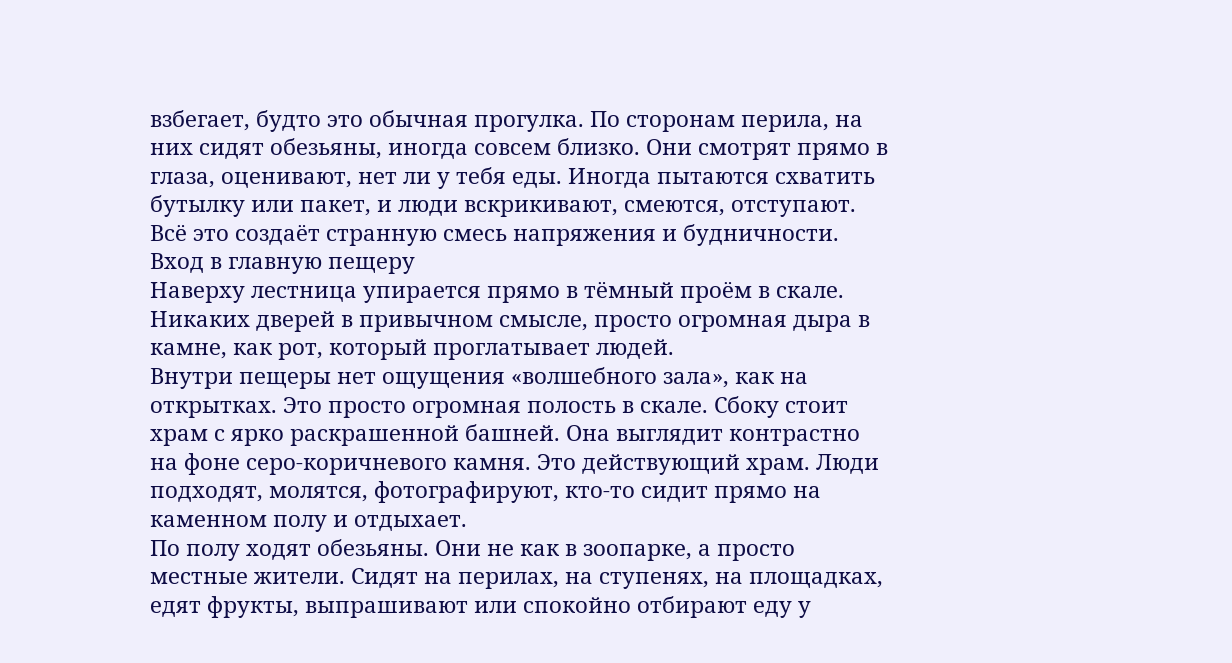взбегает, будто это обычная прогулка. По сторонам перила, на них сидят обезьяны, иногда совсем близко. Они смотрят прямо в глаза, оценивают, нет ли у тебя еды. Иногда пытаются схватить бутылку или пакет, и люди вскрикивают, смеются, отступают. Всё это создаёт странную смесь напряжения и будничности.
Вход в главную пещеру
Наверху лестница упирается прямо в тёмный проём в скале. Никаких дверей в привычном смысле, просто огромная дыра в камне, как рот, который проглатывает людей.
Внутри пещеры нет ощущения «волшебного зала», как на открытках. Это просто огромная полость в скале. Сбоку стоит храм с ярко раскрашенной башней. Она выглядит контрастно на фоне серо-коричневого камня. Это действующий храм. Люди подходят, молятся, фотографируют, кто-то сидит прямо на каменном полу и отдыхает.
По полу ходят обезьяны. Они не как в зоопарке, а просто местные жители. Сидят на перилах, на ступенях, на площадках, едят фрукты, выпрашивают или спокойно отбирают еду у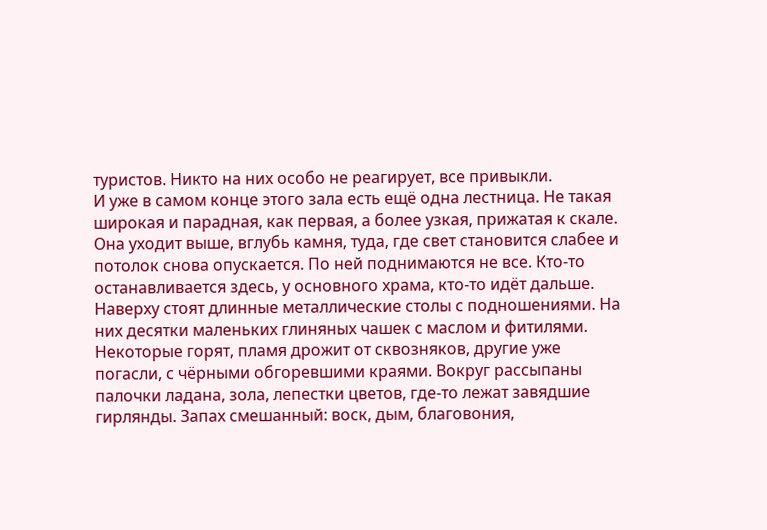туристов. Никто на них особо не реагирует, все привыкли.
И уже в самом конце этого зала есть ещё одна лестница. Не такая широкая и парадная, как первая, а более узкая, прижатая к скале. Она уходит выше, вглубь камня, туда, где свет становится слабее и потолок снова опускается. По ней поднимаются не все. Кто-то останавливается здесь, у основного храма, кто-то идёт дальше.
Наверху стоят длинные металлические столы с подношениями. На них десятки маленьких глиняных чашек с маслом и фитилями. Некоторые горят, пламя дрожит от сквозняков, другие уже погасли, с чёрными обгоревшими краями. Вокруг рассыпаны палочки ладана, зола, лепестки цветов, где-то лежат завядшие гирлянды. Запах смешанный: воск, дым, благовония,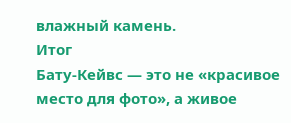влажный камень.
Итог
Бату-Кейвс — это не «красивое место для фото», а живое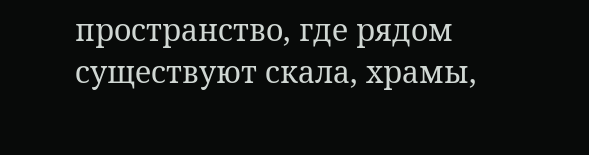пространство, где рядом существуют скала, храмы,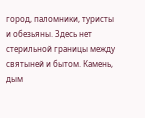город, паломники, туристы и обезьяны. Здесь нет стерильной границы между святыней и бытом. Камень, дым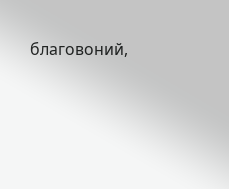благовоний,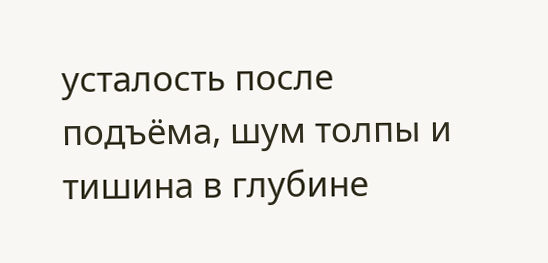усталость после подъёма, шум толпы и тишина в глубине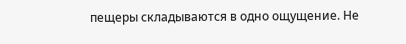пещеры складываются в одно ощущение. Не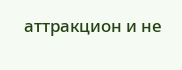аттракцион и не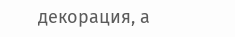декорация, а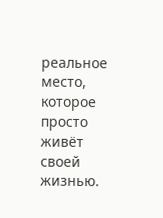реальное место, которое просто живёт своей жизнью.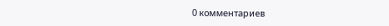0 комментариев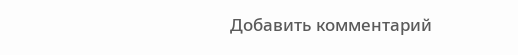Добавить комментарий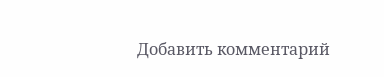Добавить комментарий